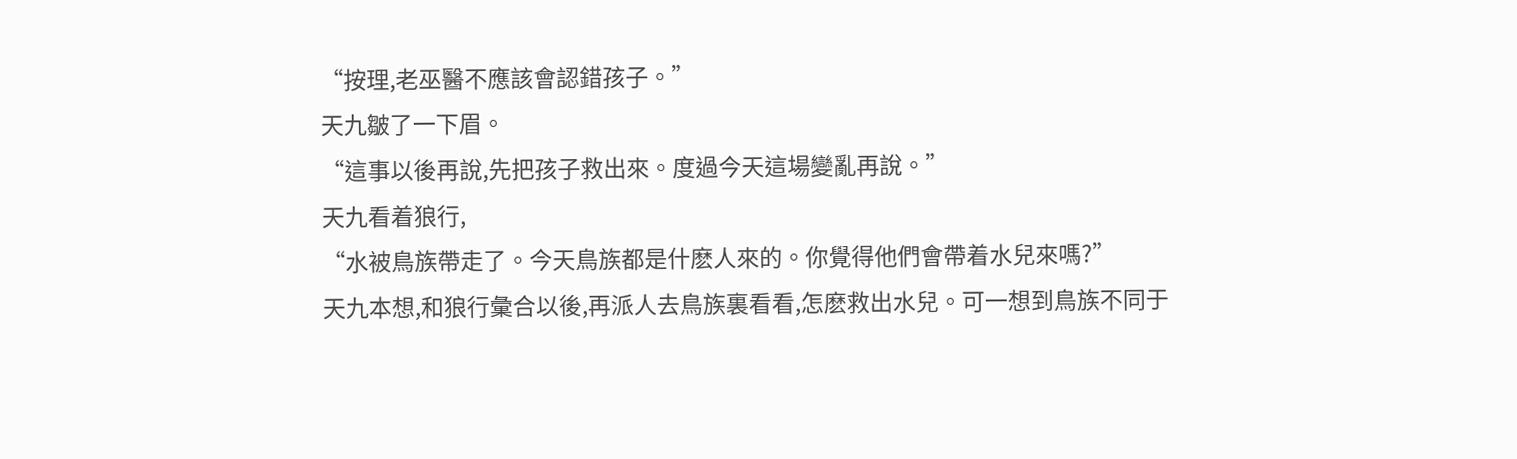“按理,老巫醫不應該會認錯孩子。”
天九皺了一下眉。
“這事以後再說,先把孩子救出來。度過今天這場變亂再說。”
天九看着狼行,
“水被鳥族帶走了。今天鳥族都是什麽人來的。你覺得他們會帶着水兒來嗎?”
天九本想,和狼行彙合以後,再派人去鳥族裏看看,怎麽救出水兒。可一想到鳥族不同于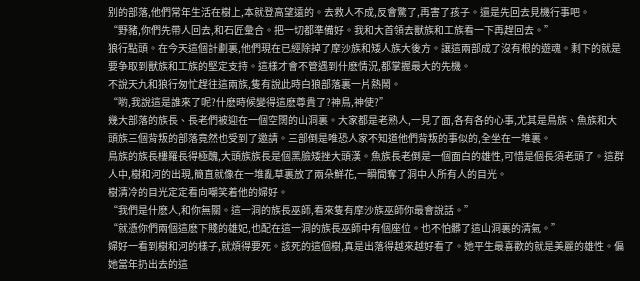别的部落,他們常年生活在樹上,本就登高望遠的。去救人不成,反會驚了,再害了孩子。還是先回去見機行事吧。
“野豬,你們先帶人回去,和石匠彙合。把一切都準備好。我和大首領去獸族和工族看一下再趕回去。”
狼行點頭。在今天這個計劃裏,他們現在已經除掉了摩沙族和矮人族大後方。讓這兩部成了沒有根的遊魂。剩下的就是要争取到獸族和工族的堅定支持。這樣才會不管遇到什麽情況,都掌握最大的先機。
不說天九和狼行匆忙趕往這兩族,隻有說此時白狼部落裏一片熱鬧。
“喲,我說這是誰來了呢?什麽時候變得這麽尊貴了?神鳥,神使?”
幾大部落的族長、長老們被迎在一個空闊的山洞裏。大家都是老熟人,一見了面,各有各的心事,尤其是鳥族、魚族和大頭族三個背叛的部落竟然也受到了邀請。三部倒是唯恐人家不知道他們背叛的事似的,全坐在一堆裏。
鳥族的族長樓羅長得極醜,大頭族族長是個黑臉矮挫大頭漢。魚族長老倒是一個面白的雄性,可惜是個長須老頭了。這群人中,樹和河的出現,簡直就像在一堆亂草裏放了兩朵鮮花,一瞬間奪了洞中人所有人的目光。
樹清冷的目光定定看向嘲笑着他的婦好。
“我們是什麽人,和你無關。這一洞的族長巫師,看來隻有摩沙族巫師你最會說話。”
“就憑你們兩個這麽下賤的雄妃,也配在這一洞的族長巫師中有個座位。也不怕髒了這山洞裏的清氣。”
婦好一看到樹和河的樣子,就煩得要死。該死的這個樹,真是出落得越來越好看了。她平生最喜歡的就是美麗的雄性。偏她當年扔出去的這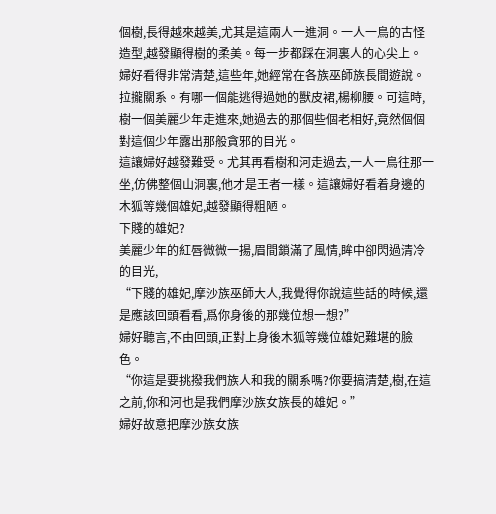個樹,長得越來越美,尤其是這兩人一進洞。一人一鳥的古怪造型,越發顯得樹的柔美。每一步都踩在洞裏人的心尖上。
婦好看得非常清楚,這些年,她經常在各族巫師族長間遊說。拉攏關系。有哪一個能逃得過她的獸皮裙,楊柳腰。可這時,樹一個美麗少年走進來,她過去的那個些個老相好,竟然個個對這個少年露出那般貪邪的目光。
這讓婦好越發難受。尤其再看樹和河走過去,一人一鳥往那一坐,仿佛整個山洞裏,他才是王者一樣。這讓婦好看着身邊的木狐等幾個雄妃,越發顯得粗陋。
下賤的雄妃?
美麗少年的紅唇微微一揚,眉間鎖滿了風情,眸中卻閃過清冷的目光,
“下賤的雄妃,摩沙族巫師大人,我覺得你說這些話的時候,還是應該回頭看看,爲你身後的那幾位想一想?”
婦好聽言,不由回頭,正對上身後木狐等幾位雄妃難堪的臉色。
“你這是要挑撥我們族人和我的關系嗎?你要搞清楚,樹,在這之前,你和河也是我們摩沙族女族長的雄妃。”
婦好故意把摩沙族女族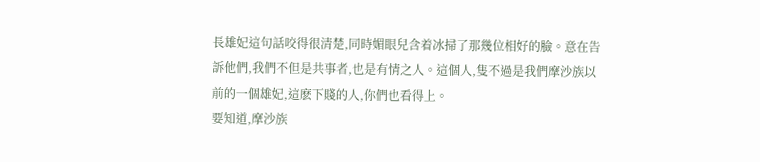長雄妃這句話咬得很清楚,同時媚眼兒含着冰掃了那幾位相好的臉。意在告訴他們,我們不但是共事者,也是有情之人。這個人,隻不過是我們摩沙族以前的一個雄妃,這麽下賤的人,你們也看得上。
要知道,摩沙族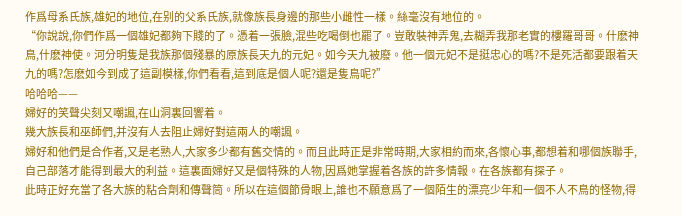作爲母系氏族,雄妃的地位,在别的父系氏族,就像族長身邊的那些小雌性一樣。絲毫沒有地位的。
“你說說,你們作爲一個雄妃都夠下賤的了。憑着一張臉,混些吃喝倒也罷了。豈敢裝神弄鬼,去糊弄我那老實的樓羅哥哥。什麽神鳥,什麽神使。河分明隻是我族那個殘暴的原族長天九的元妃。如今天九被廢。他一個元妃不是挺忠心的嗎?不是死活都要跟着天九的嗎?怎麽如今到成了這副模樣,你們看看,這到底是個人呢?還是隻鳥呢?”
哈哈哈——
婦好的笑聲尖刻又嘲諷,在山洞裏回響着。
幾大族長和巫師們,并沒有人去阻止婦好對這兩人的嘲諷。
婦好和他們是合作者,又是老熟人,大家多少都有舊交情的。而且此時正是非常時期,大家相約而來,各懷心事,都想着和哪個族聯手,自己部落才能得到最大的利益。這裏面婦好又是個特殊的人物,因爲她掌握着各族的許多情報。在各族都有探子。
此時正好充當了各大族的粘合劑和傳聲筒。所以在這個節骨眼上,誰也不願意爲了一個陌生的漂亮少年和一個不人不鳥的怪物,得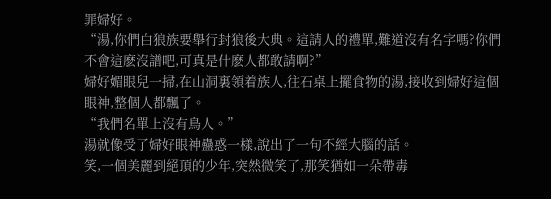罪婦好。
“湯,你們白狼族要舉行封狼後大典。這請人的禮單,難道沒有名字嗎?你們不會這麽沒譜吧,可真是什麽人都敢請啊?”
婦好媚眼兒一掃,在山洞裏領着族人,往石桌上擺食物的湯,接收到婦好這個眼神,整個人都飄了。
“我們名單上沒有鳥人。”
湯就像受了婦好眼神蠱惑一樣,說出了一句不經大腦的話。
笑,一個美麗到絕頂的少年,突然微笑了,那笑猶如一朵帶毒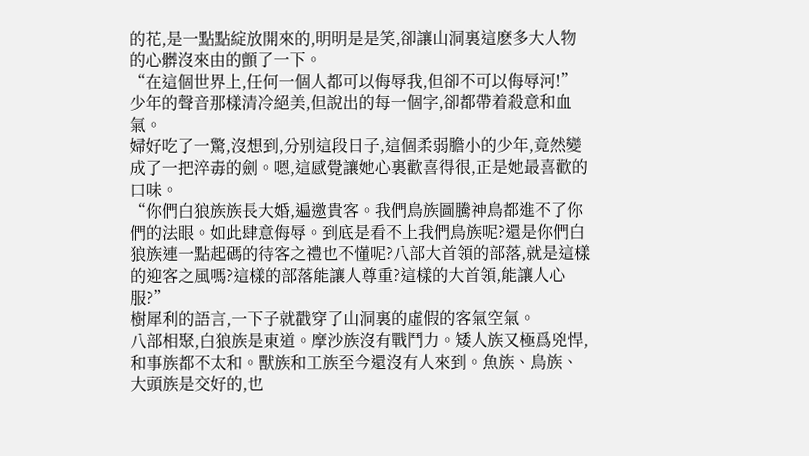的花,是一點點綻放開來的,明明是是笑,卻讓山洞裏這麽多大人物的心髒沒來由的顫了一下。
“在這個世界上,任何一個人都可以侮辱我,但卻不可以侮辱河!”
少年的聲音那樣清冷絕美,但說出的每一個字,卻都帶着殺意和血氣。
婦好吃了一驚,沒想到,分别這段日子,這個柔弱膽小的少年,竟然變成了一把淬毒的劍。嗯,這感覺讓她心裏歡喜得很,正是她最喜歡的口味。
“你們白狼族族長大婚,遍邀貴客。我們鳥族圖騰神鳥都進不了你們的法眼。如此肆意侮辱。到底是看不上我們鳥族呢?還是你們白狼族連一點起碼的待客之禮也不懂呢?八部大首領的部落,就是這樣的迎客之風嗎?這樣的部落能讓人尊重?這樣的大首領,能讓人心服?”
樹犀利的語言,一下子就戳穿了山洞裏的虛假的客氣空氣。
八部相聚,白狼族是東道。摩沙族沒有戰鬥力。矮人族又極爲兇悍,和事族都不太和。獸族和工族至今還沒有人來到。魚族、鳥族、大頭族是交好的,也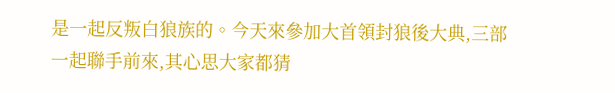是一起反叛白狼族的。今天來參加大首領封狼後大典,三部一起聯手前來,其心思大家都猜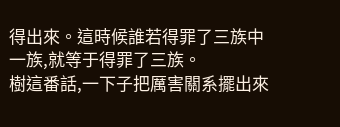得出來。這時候誰若得罪了三族中一族,就等于得罪了三族。
樹這番話,一下子把厲害關系擺出來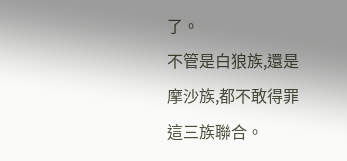了。
不管是白狼族,還是摩沙族,都不敢得罪這三族聯合。